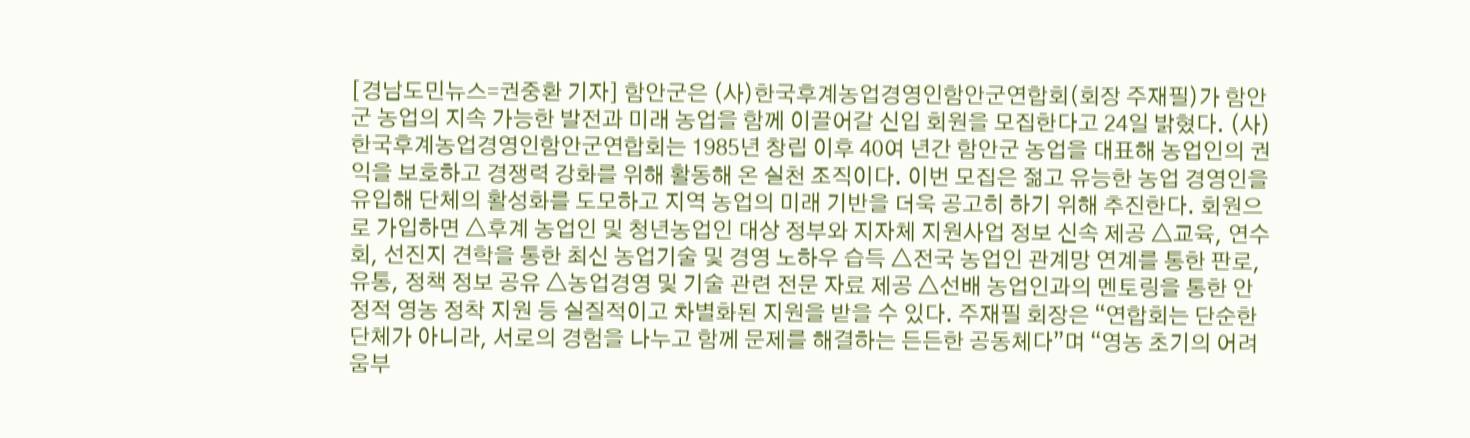[경남도민뉴스=권중환 기자] 함안군은 (사)한국후계농업경영인함안군연합회(회장 주재필)가 함안군 농업의 지속 가능한 발전과 미래 농업을 함께 이끌어갈 신입 회원을 모집한다고 24일 밝혔다. (사)한국후계농업경영인함안군연합회는 1985년 창립 이후 40여 년간 함안군 농업을 대표해 농업인의 권익을 보호하고 경쟁력 강화를 위해 활동해 온 실천 조직이다. 이번 모집은 젊고 유능한 농업 경영인을 유입해 단체의 활성화를 도모하고 지역 농업의 미래 기반을 더욱 공고히 하기 위해 추진한다. 회원으로 가입하면 △후계 농업인 및 청년농업인 대상 정부와 지자체 지원사업 정보 신속 제공 △교육, 연수회, 선진지 견학을 통한 최신 농업기술 및 경영 노하우 습득 △전국 농업인 관계망 연계를 통한 판로, 유통, 정책 정보 공유 △농업경영 및 기술 관련 전문 자료 제공 △선배 농업인과의 멘토링을 통한 안정적 영농 정착 지원 등 실질적이고 차별화된 지원을 받을 수 있다. 주재필 회장은 “연합회는 단순한 단체가 아니라, 서로의 경험을 나누고 함께 문제를 해결하는 든든한 공동체다”며 “영농 초기의 어려움부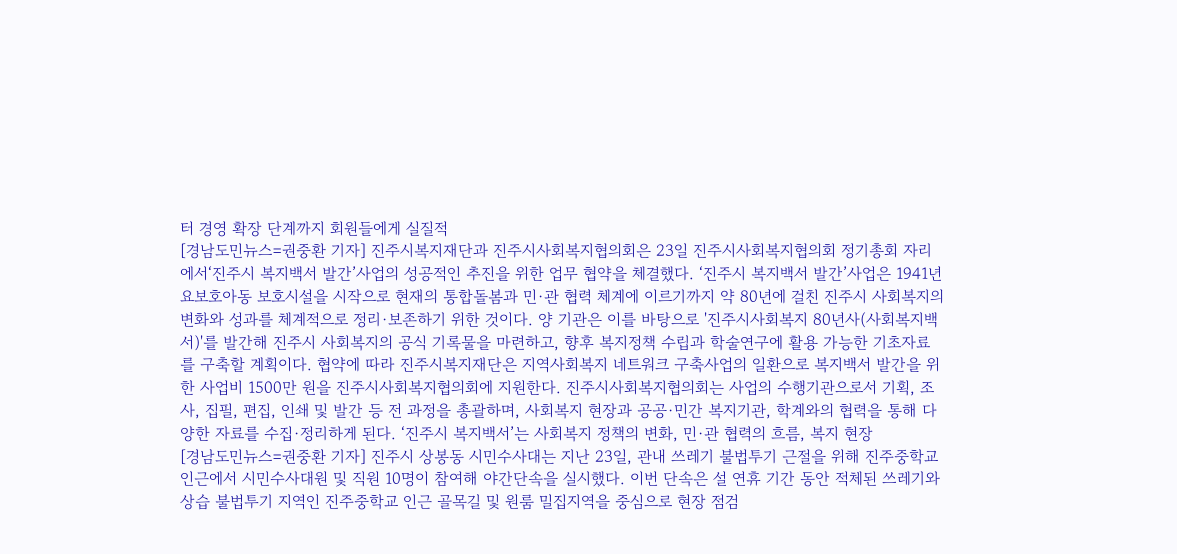터 경영 확장 단계까지 회원들에게 실질적
[경남도민뉴스=권중환 기자] 진주시복지재단과 진주시사회복지협의회은 23일 진주시사회복지협의회 정기총회 자리에서‘진주시 복지백서 발간’사업의 성공적인 추진을 위한 업무 협약을 체결했다. ‘진주시 복지백서 발간’사업은 1941년 요보호아동 보호시설을 시작으로 현재의 통합돌봄과 민·관 협력 체계에 이르기까지 약 80년에 걸친 진주시 사회복지의 변화와 성과를 체계적으로 정리·보존하기 위한 것이다. 양 기관은 이를 바탕으로 '진주시사회복지 80년사(사회복지백서)'를 발간해 진주시 사회복지의 공식 기록물을 마련하고, 향후 복지정책 수립과 학술연구에 활용 가능한 기초자료를 구축할 계획이다. 협약에 따라 진주시복지재단은 지역사회복지 네트워크 구축사업의 일환으로 복지백서 발간을 위한 사업비 1500만 원을 진주시사회복지협의회에 지원한다. 진주시사회복지협의회는 사업의 수행기관으로서 기획, 조사, 집필, 편집, 인쇄 및 발간 등 전 과정을 총괄하며, 사회복지 현장과 공공·민간 복지기관, 학계와의 협력을 통해 다양한 자료를 수집·정리하게 된다. ‘진주시 복지백서’는 사회복지 정책의 변화, 민·관 협력의 흐름, 복지 현장
[경남도민뉴스=권중환 기자] 진주시 상봉동 시민수사대는 지난 23일, 관내 쓰레기 불법투기 근절을 위해 진주중학교 인근에서 시민수사대원 및 직원 10명이 참여해 야간단속을 실시했다. 이번 단속은 설 연휴 기간 동안 적체된 쓰레기와 상습 불법투기 지역인 진주중학교 인근 골목길 및 원룸 밀집지역을 중심으로 현장 점검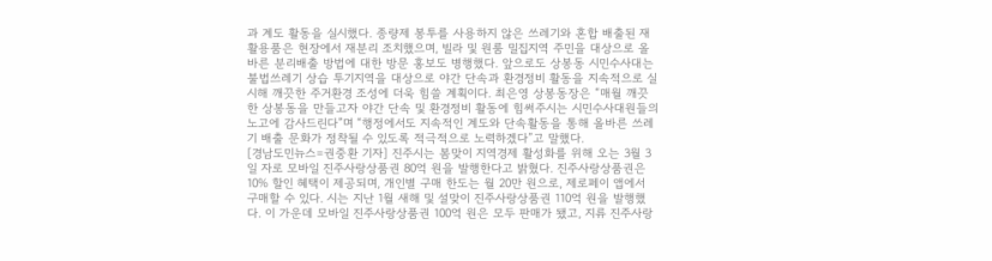과 계도 활동을 실시했다. 종량제 봉투를 사용하지 않은 쓰레기와 혼합 배출된 재활용품은 현장에서 재분리 조치했으며, 빌라 및 원룸 밀집지역 주민을 대상으로 올바른 분리배출 방법에 대한 방문 홍보도 병행했다. 앞으로도 상봉동 시민수사대는 불법쓰레기 상습 투기지역을 대상으로 야간 단속과 환경정비 활동을 지속적으로 실시해 깨끗한 주거환경 조성에 더욱 힘쓸 계획이다. 최은영 상봉동장은 “매월 깨끗한 상봉동을 만들고자 야간 단속 및 환경정비 활동에 힘써주시는 시민수사대원들의 노고에 감사드린다”며 “행정에서도 지속적인 계도와 단속활동을 통해 올바른 쓰레기 배출 문화가 정착될 수 있도록 적극적으로 노력하겠다”고 말했다.
[경남도민뉴스=권중환 기자] 진주시는 봄맞이 지역경제 활성화를 위해 오는 3월 3일 자로 모바일 진주사랑상품권 80억 원을 발행한다고 밝혔다. 진주사랑상품권은 10% 할인 혜택이 제공되며, 개인별 구매 한도는 월 20만 원으로, 제로페이 앱에서 구매할 수 있다. 시는 지난 1월 새해 및 설맞이 진주사랑상품권 110억 원을 발행했다. 이 가운데 모바일 진주사랑상품권 100억 원은 모두 판매가 됐고, 지류 진주사랑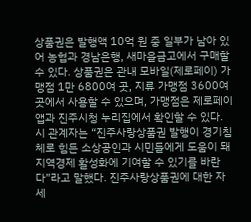상품권은 발행액 10억 원 중 일부가 남아 있어 농협과 경남은행, 새마을금고에서 구매할 수 있다. 상품권은 관내 모바일(제로페이) 가맹점 1만 6800여 곳, 지류 가맹점 3600여 곳에서 사용할 수 있으며, 가맹점은 제로페이 앱과 진주시청 누리집에서 확인할 수 있다. 시 관계자는 “진주사랑상품권 발행이 경기침체로 힘든 소상공인과 시민들에게 도움이 돼 지역경제 활성화에 기여할 수 있기를 바란다”라고 말했다. 진주사랑상품권에 대한 자세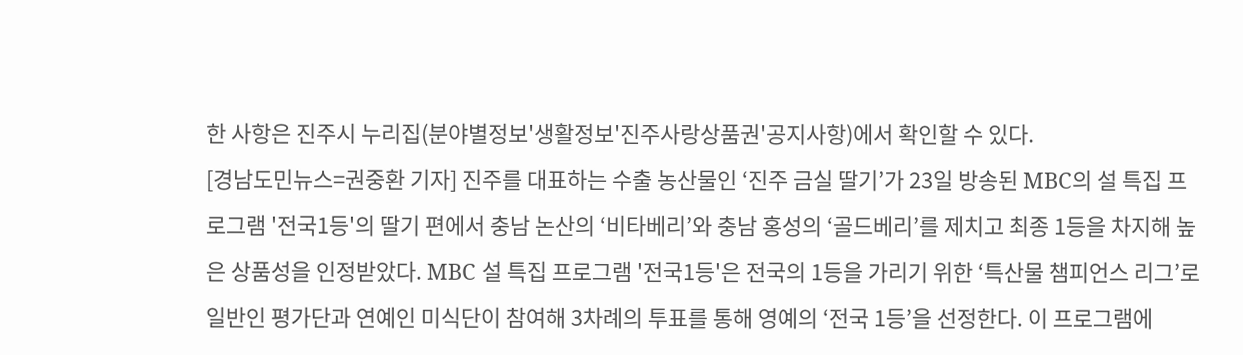한 사항은 진주시 누리집(분야별정보'생활정보'진주사랑상품권'공지사항)에서 확인할 수 있다.
[경남도민뉴스=권중환 기자] 진주를 대표하는 수출 농산물인 ‘진주 금실 딸기’가 23일 방송된 MBC의 설 특집 프로그램 '전국1등'의 딸기 편에서 충남 논산의 ‘비타베리’와 충남 홍성의 ‘골드베리’를 제치고 최종 1등을 차지해 높은 상품성을 인정받았다. MBC 설 특집 프로그램 '전국1등'은 전국의 1등을 가리기 위한 ‘특산물 챔피언스 리그’로 일반인 평가단과 연예인 미식단이 참여해 3차례의 투표를 통해 영예의 ‘전국 1등’을 선정한다. 이 프로그램에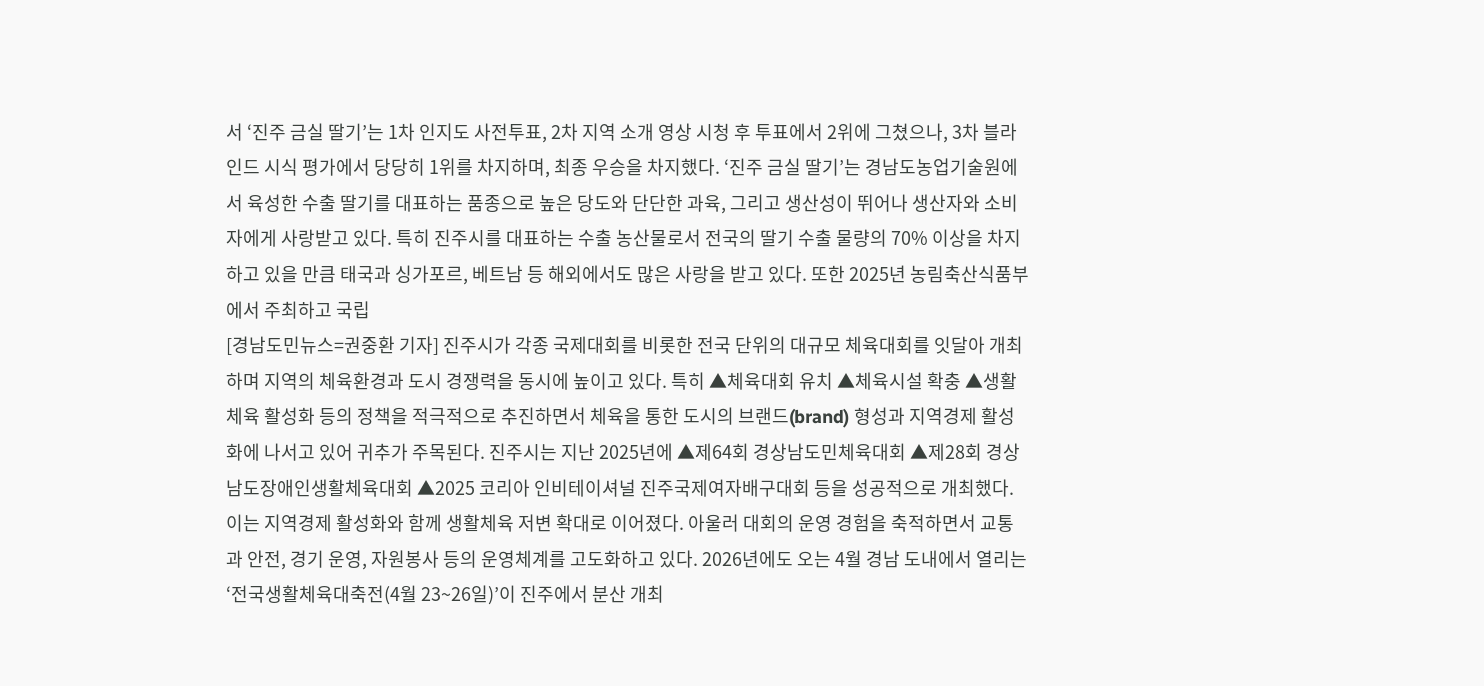서 ‘진주 금실 딸기’는 1차 인지도 사전투표, 2차 지역 소개 영상 시청 후 투표에서 2위에 그쳤으나, 3차 블라인드 시식 평가에서 당당히 1위를 차지하며, 최종 우승을 차지했다. ‘진주 금실 딸기’는 경남도농업기술원에서 육성한 수출 딸기를 대표하는 품종으로 높은 당도와 단단한 과육, 그리고 생산성이 뛰어나 생산자와 소비자에게 사랑받고 있다. 특히 진주시를 대표하는 수출 농산물로서 전국의 딸기 수출 물량의 70% 이상을 차지하고 있을 만큼 태국과 싱가포르, 베트남 등 해외에서도 많은 사랑을 받고 있다. 또한 2025년 농림축산식품부에서 주최하고 국립
[경남도민뉴스=권중환 기자] 진주시가 각종 국제대회를 비롯한 전국 단위의 대규모 체육대회를 잇달아 개최하며 지역의 체육환경과 도시 경쟁력을 동시에 높이고 있다. 특히 ▲체육대회 유치 ▲체육시설 확충 ▲생활체육 활성화 등의 정책을 적극적으로 추진하면서 체육을 통한 도시의 브랜드(brand) 형성과 지역경제 활성화에 나서고 있어 귀추가 주목된다. 진주시는 지난 2025년에 ▲제64회 경상남도민체육대회 ▲제28회 경상남도장애인생활체육대회 ▲2025 코리아 인비테이셔널 진주국제여자배구대회 등을 성공적으로 개최했다. 이는 지역경제 활성화와 함께 생활체육 저변 확대로 이어졌다. 아울러 대회의 운영 경험을 축적하면서 교통과 안전, 경기 운영, 자원봉사 등의 운영체계를 고도화하고 있다. 2026년에도 오는 4월 경남 도내에서 열리는 ‘전국생활체육대축전(4월 23~26일)’이 진주에서 분산 개최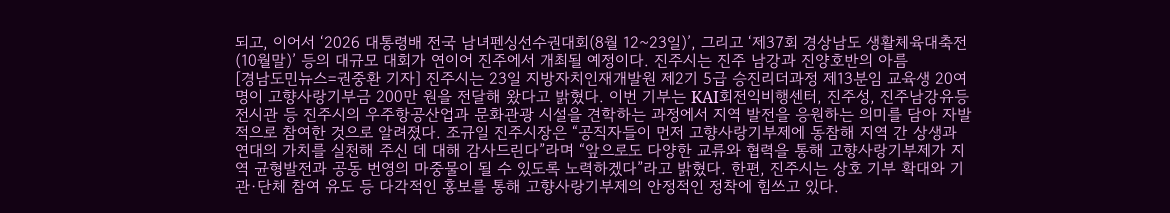되고, 이어서 ‘2026 대통령배 전국 남녀펜싱선수권대회(8월 12~23일)’, 그리고 ‘제37회 경상남도 생활체육대축전(10월말)’ 등의 대규모 대회가 연이어 진주에서 개최될 예정이다. 진주시는 진주 남강과 진양호반의 아름
[경남도민뉴스=권중환 기자] 진주시는 23일 지방자치인재개발원 제2기 5급 승진리더과정 제13분임 교육생 20여 명이 고향사랑기부금 200만 원을 전달해 왔다고 밝혔다. 이번 기부는 KAI회전익비행센터, 진주성, 진주남강유등전시관 등 진주시의 우주항공산업과 문화관광 시설을 견학하는 과정에서 지역 발전을 응원하는 의미를 담아 자발적으로 참여한 것으로 알려졌다. 조규일 진주시장은 “공직자들이 먼저 고향사랑기부제에 동참해 지역 간 상생과 연대의 가치를 실천해 주신 데 대해 감사드린다”라며 “앞으로도 다양한 교류와 협력을 통해 고향사랑기부제가 지역 균형발전과 공동 번영의 마중물이 될 수 있도록 노력하겠다”라고 밝혔다. 한편, 진주시는 상호 기부 확대와 기관·단체 참여 유도 등 다각적인 홍보를 통해 고향사랑기부제의 안정적인 정착에 힘쓰고 있다.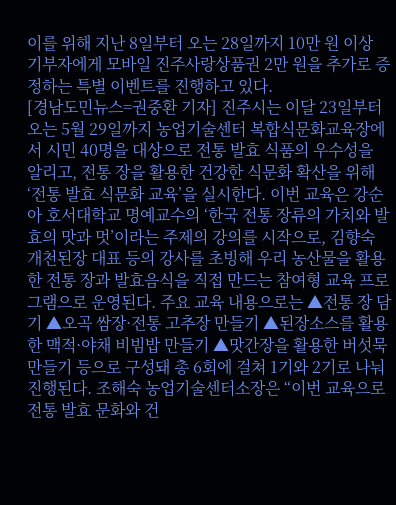이를 위해 지난 8일부터 오는 28일까지 10만 원 이상 기부자에게 모바일 진주사랑상품권 2만 원을 추가로 증정하는 특별 이벤트를 진행하고 있다.
[경남도민뉴스=권중환 기자] 진주시는 이달 23일부터 오는 5월 29일까지 농업기술센터 복합식문화교육장에서 시민 40명을 대상으로 전통 발효 식품의 우수성을 알리고, 전통 장을 활용한 건강한 식문화 확산을 위해 ‘전통 발효 식문화 교육’을 실시한다. 이번 교육은 강순아 호서대학교 명예교수의 ‘한국 전통 장류의 가치와 발효의 맛과 멋’이라는 주제의 강의를 시작으로, 김향숙 개천된장 대표 등의 강사를 초빙해 우리 농산물을 활용한 전통 장과 발효음식을 직접 만드는 참여형 교육 프로그램으로 운영된다. 주요 교육 내용으로는 ▲전통 장 담기 ▲오곡 쌈장·전통 고추장 만들기 ▲된장소스를 활용한 맥적·야채 비빔밥 만들기 ▲맛간장을 활용한 버섯묵 만들기 등으로 구성돼 총 6회에 걸쳐 1기와 2기로 나눠 진행된다. 조해숙 농업기술센터소장은 “이번 교육으로 전통 발효 문화와 건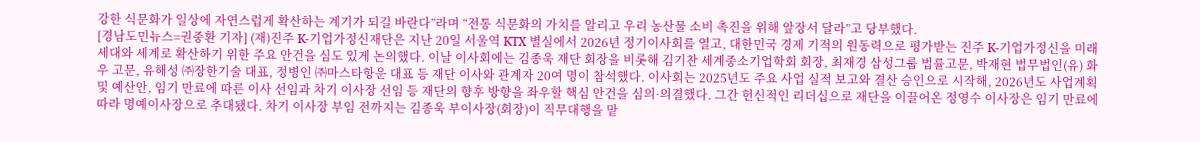강한 식문화가 일상에 자연스럽게 확산하는 계기가 되길 바란다”라며 “전통 식문화의 가치를 알리고 우리 농산물 소비 촉진을 위해 앞장서 달라”고 당부했다.
[경남도민뉴스=권중환 기자] (재)진주 K-기업가정신재단은 지난 20일 서울역 KTX 별실에서 2026년 정기이사회를 열고, 대한민국 경제 기적의 원동력으로 평가받는 진주 K-기업가정신을 미래 세대와 세계로 확산하기 위한 주요 안건을 심도 있게 논의했다. 이날 이사회에는 김종욱 재단 회장을 비롯해 김기찬 세계중소기업학회 회장, 최재경 삼성그룹 법률고문, 박재현 법무법인(유) 화우 고문, 유해성 ㈜장한기술 대표, 정병인 ㈜마스타항운 대표 등 재단 이사와 관계자 20여 명이 참석했다. 이사회는 2025년도 주요 사업 실적 보고와 결산 승인으로 시작해, 2026년도 사업계획 및 예산안, 임기 만료에 따른 이사 선임과 차기 이사장 선임 등 재단의 향후 방향을 좌우할 핵심 안건을 심의·의결했다. 그간 헌신적인 리더십으로 재단을 이끌어온 정영수 이사장은 임기 만료에 따라 명예이사장으로 추대됐다. 차기 이사장 부임 전까지는 김종욱 부이사장(회장)이 직무대행을 맡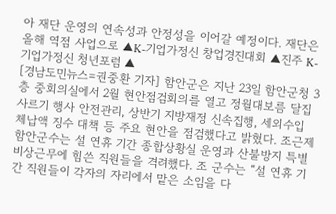아 재단 운영의 연속성과 안정성을 이어갈 예정이다. 재단은 올해 역점 사업으로 ▲K-기업가정신 창업경진대회 ▲진주 K-기업가정신 청년포럼 ▲
[경남도민뉴스=권중환 기자] 함안군은 지난 23일 함안군청 3층 중회의실에서 2월 현안점검회의를 열고 정월대보름 달집사르기 행사 안전관리, 상반기 지방재정 신속집행, 세외수입 체납액 징수 대책 등 주요 현안을 점검했다고 밝혔다. 조근제 함안군수는 설 연휴 기간 종합상황실 운영과 산불방지 특별 비상근무에 힘쓴 직원들을 격려했다. 조 군수는 “설 연휴 기간 직원들이 각자의 자리에서 맡은 소임을 다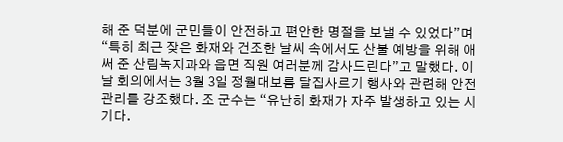해 준 덕분에 군민들이 안전하고 편안한 명절을 보낼 수 있었다”며 “특히 최근 잦은 화재와 건조한 날씨 속에서도 산불 예방을 위해 애써 준 산림녹지과와 읍면 직원 여러분께 감사드린다”고 말했다. 이날 회의에서는 3월 3일 정월대보름 달집사르기 행사와 관련해 안전관리를 강조했다. 조 군수는 “유난히 화재가 자주 발생하고 있는 시기다.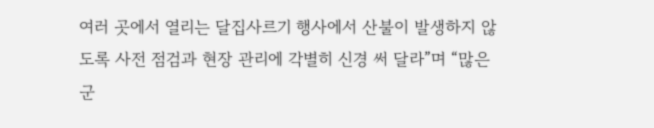여러 곳에서 열리는 달집사르기 행사에서 산불이 발생하지 않도록 사전 점검과 현장 관리에 각별히 신경 써 달라”며 “많은 군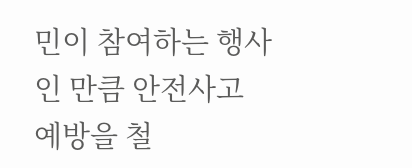민이 참여하는 행사인 만큼 안전사고 예방을 철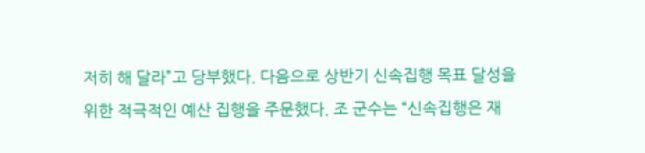저히 해 달라”고 당부했다. 다음으로 상반기 신속집행 목표 달성을 위한 적극적인 예산 집행을 주문했다. 조 군수는 “신속집행은 재